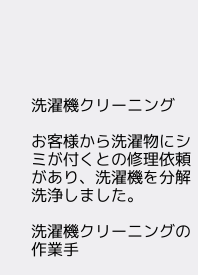洗濯機クリーニング

お客様から洗濯物にシミが付くとの修理依頼があり、洗濯機を分解洗浄しました。

洗濯機クリーニングの作業手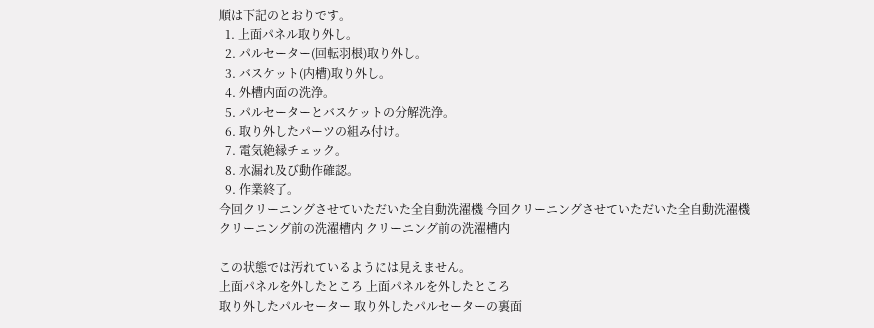順は下記のとおりです。
  1. 上面パネル取り外し。
  2. パルセーター(回転羽根)取り外し。
  3. バスケット(内槽)取り外し。
  4. 外槽内面の洗浄。
  5. パルセーターとバスケットの分解洗浄。
  6. 取り外したパーツの組み付け。
  7. 電気絶縁チェック。
  8. 水漏れ及び動作確認。
  9. 作業終了。
今回クリーニングさせていただいた全自動洗濯機 今回クリーニングさせていただいた全自動洗濯機
クリーニング前の洗濯槽内 クリーニング前の洗濯槽内

この状態では汚れているようには見えません。
上面パネルを外したところ 上面パネルを外したところ
取り外したパルセーター 取り外したパルセーターの裏面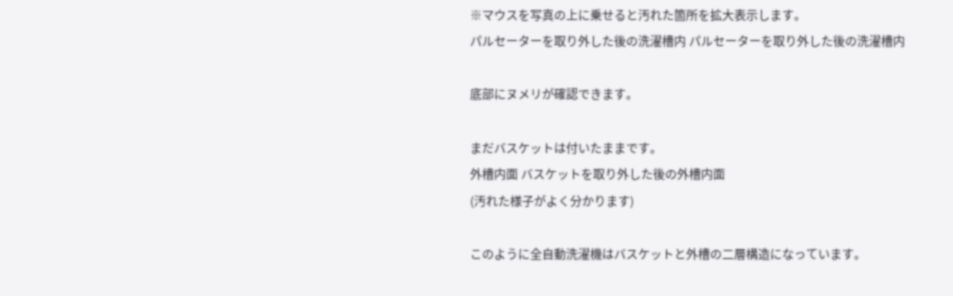※マウスを写真の上に乗せると汚れた箇所を拡大表示します。
パルセーターを取り外した後の洗濯槽内 パルセーターを取り外した後の洗濯槽内

底部にヌメリが確認できます。

まだバスケットは付いたままです。
外槽内面 バスケットを取り外した後の外槽内面
(汚れた様子がよく分かります)

このように全自動洗濯機はバスケットと外槽の二層構造になっています。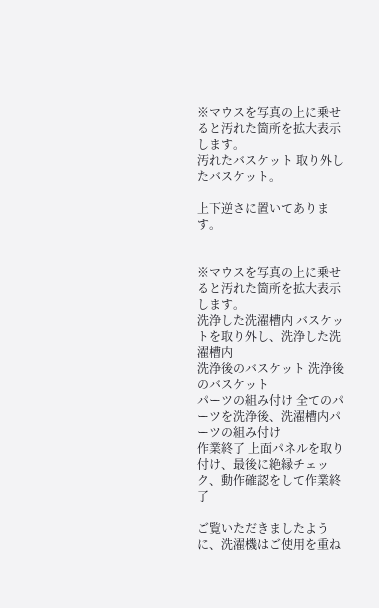※マウスを写真の上に乗せると汚れた箇所を拡大表示します。
汚れたバスケット 取り外したバスケット。

上下逆さに置いてあります。


※マウスを写真の上に乗せると汚れた箇所を拡大表示します。
洗浄した洗濯槽内 バスケットを取り外し、洗浄した洗濯槽内
洗浄後のバスケット 洗浄後のバスケット
パーツの組み付け 全てのパーツを洗浄後、洗濯槽内パーツの組み付け
作業終了 上面パネルを取り付け、最後に絶縁チェック、動作確認をして作業終了

ご覧いただきましたように、洗濯機はご使用を重ね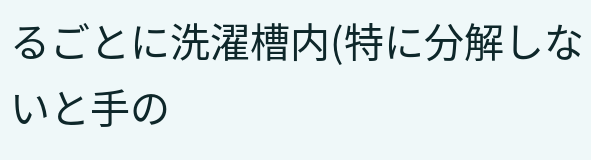るごとに洗濯槽内(特に分解しないと手の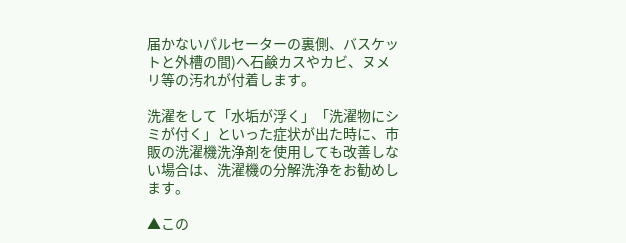届かないパルセーターの裏側、バスケットと外槽の間)へ石鹸カスやカビ、ヌメリ等の汚れが付着します。

洗濯をして「水垢が浮く」「洗濯物にシミが付く」といった症状が出た時に、市販の洗濯機洗浄剤を使用しても改善しない場合は、洗濯機の分解洗浄をお勧めします。

▲この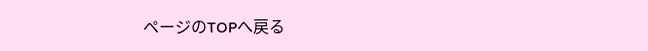ページのTOPへ戻る